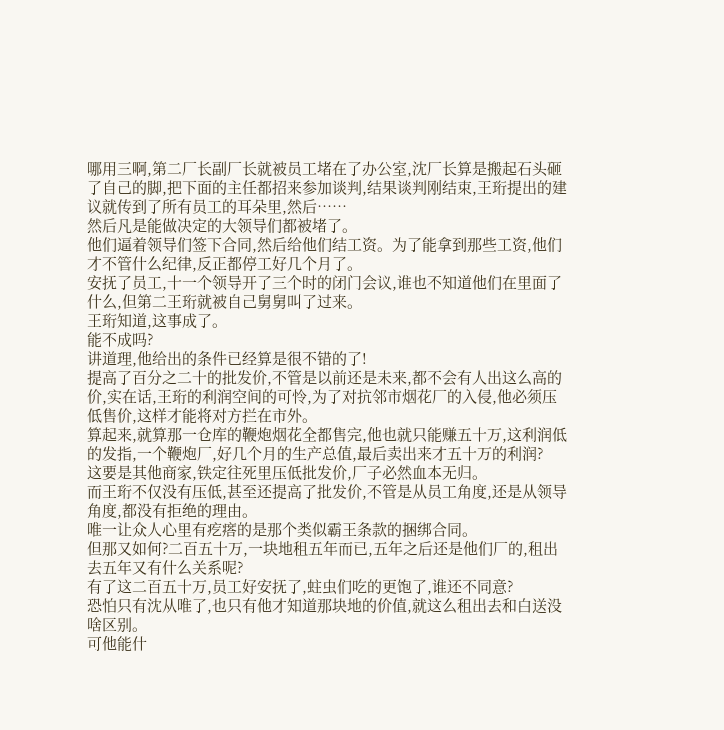哪用三啊,第二厂长副厂长就被员工堵在了办公室,沈厂长算是搬起石头砸了自己的脚,把下面的主任都招来参加谈判,结果谈判刚结束,王珩提出的建议就传到了所有员工的耳朵里,然后……
然后凡是能做决定的大领导们都被堵了。
他们逼着领导们签下合同,然后给他们结工资。为了能拿到那些工资,他们才不管什么纪律,反正都停工好几个月了。
安抚了员工,十一个领导开了三个时的闭门会议,谁也不知道他们在里面了什么,但第二王珩就被自己舅舅叫了过来。
王珩知道,这事成了。
能不成吗?
讲道理,他给出的条件已经算是很不错的了!
提高了百分之二十的批发价,不管是以前还是未来,都不会有人出这么高的价,实在话,王珩的利润空间的可怜,为了对抗邻市烟花厂的入侵,他必须压低售价,这样才能将对方拦在市外。
算起来,就算那一仓库的鞭炮烟花全都售完,他也就只能赚五十万,这利润低的发指,一个鞭炮厂,好几个月的生产总值,最后卖出来才五十万的利润?
这要是其他商家,铁定往死里压低批发价,厂子必然血本无归。
而王珩不仅没有压低,甚至还提高了批发价,不管是从员工角度,还是从领导角度,都没有拒绝的理由。
唯一让众人心里有疙瘩的是那个类似霸王条款的捆绑合同。
但那又如何?二百五十万,一块地租五年而已,五年之后还是他们厂的,租出去五年又有什么关系呢?
有了这二百五十万,员工好安抚了,蛀虫们吃的更饱了,谁还不同意?
恐怕只有沈从唯了,也只有他才知道那块地的价值,就这么租出去和白送没啥区别。
可他能什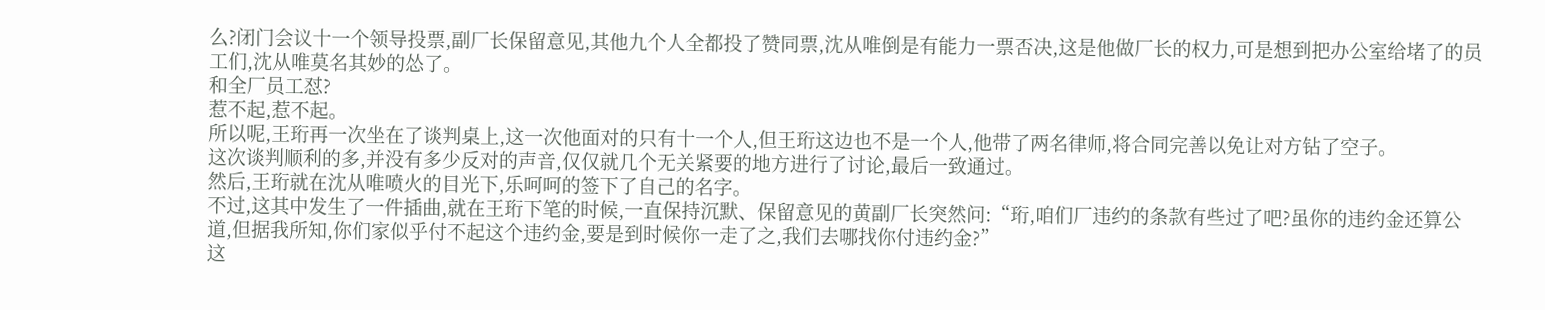么?闭门会议十一个领导投票,副厂长保留意见,其他九个人全都投了赞同票,沈从唯倒是有能力一票否决,这是他做厂长的权力,可是想到把办公室给堵了的员工们,沈从唯莫名其妙的怂了。
和全厂员工怼?
惹不起,惹不起。
所以呢,王珩再一次坐在了谈判桌上,这一次他面对的只有十一个人,但王珩这边也不是一个人,他带了两名律师,将合同完善以免让对方钻了空子。
这次谈判顺利的多,并没有多少反对的声音,仅仅就几个无关紧要的地方进行了讨论,最后一致通过。
然后,王珩就在沈从唯喷火的目光下,乐呵呵的签下了自己的名字。
不过,这其中发生了一件插曲,就在王珩下笔的时候,一直保持沉默、保留意见的黄副厂长突然问:“珩,咱们厂违约的条款有些过了吧?虽你的违约金还算公道,但据我所知,你们家似乎付不起这个违约金,要是到时候你一走了之,我们去哪找你付违约金?”
这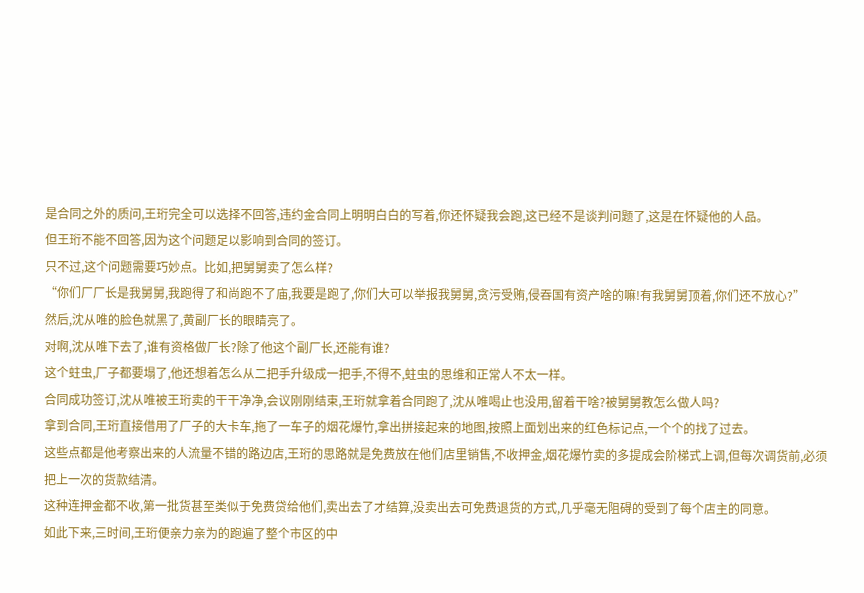是合同之外的质问,王珩完全可以选择不回答,违约金合同上明明白白的写着,你还怀疑我会跑,这已经不是谈判问题了,这是在怀疑他的人品。
但王珩不能不回答,因为这个问题足以影响到合同的签订。
只不过,这个问题需要巧妙点。比如,把舅舅卖了怎么样?
“你们厂厂长是我舅舅,我跑得了和尚跑不了庙,我要是跑了,你们大可以举报我舅舅,贪污受贿,侵吞国有资产啥的嘛!有我舅舅顶着,你们还不放心?”
然后,沈从唯的脸色就黑了,黄副厂长的眼睛亮了。
对啊,沈从唯下去了,谁有资格做厂长?除了他这个副厂长,还能有谁?
这个蛀虫,厂子都要塌了,他还想着怎么从二把手升级成一把手,不得不,蛀虫的思维和正常人不太一样。
合同成功签订,沈从唯被王珩卖的干干净净,会议刚刚结束,王珩就拿着合同跑了,沈从唯喝止也没用,留着干啥?被舅舅教怎么做人吗?
拿到合同,王珩直接借用了厂子的大卡车,拖了一车子的烟花爆竹,拿出拼接起来的地图,按照上面划出来的红色标记点,一个个的找了过去。
这些点都是他考察出来的人流量不错的路边店,王珩的思路就是免费放在他们店里销售,不收押金,烟花爆竹卖的多提成会阶梯式上调,但每次调货前,必须把上一次的货款结清。
这种连押金都不收,第一批货甚至类似于免费贷给他们,卖出去了才结算,没卖出去可免费退货的方式,几乎毫无阻碍的受到了每个店主的同意。
如此下来,三时间,王珩便亲力亲为的跑遍了整个市区的中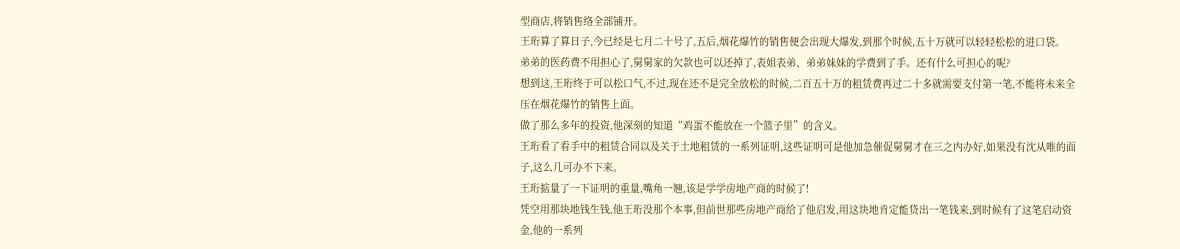型商店,将销售络全部铺开。
王珩算了算日子,今已经是七月二十号了,五后,烟花爆竹的销售便会出现大爆发,到那个时候,五十万就可以轻轻松松的进口袋。
弟弟的医药费不用担心了,舅舅家的欠款也可以还掉了,表姐表弟、弟弟妹妹的学费到了手。还有什么可担心的呢?
想到这,王珩终于可以松口气,不过,现在还不是完全放松的时候,二百五十万的租赁费再过二十多就需要支付第一笔,不能将未来全压在烟花爆竹的销售上面。
做了那么多年的投资,他深刻的知道“鸡蛋不能放在一个篮子里”的含义。
王珩看了看手中的租赁合同以及关于土地租赁的一系列证明,这些证明可是他加急催促舅舅才在三之内办好,如果没有沈从唯的面子,这么几可办不下来。
王珩掂量了一下证明的重量,嘴角一翘,该是学学房地产商的时候了!
凭空用那块地钱生钱,他王珩没那个本事,但前世那些房地产商给了他启发,用这块地肯定能贷出一笔钱来,到时候有了这笔启动资金,他的一系列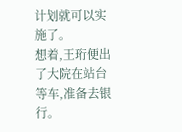计划就可以实施了。
想着,王珩便出了大院在站台等车,准备去银行。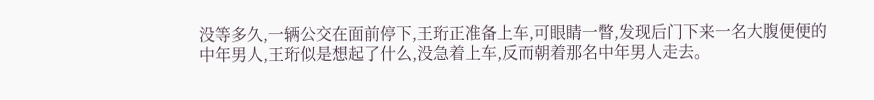没等多久,一辆公交在面前停下,王珩正准备上车,可眼睛一瞥,发现后门下来一名大腹便便的中年男人,王珩似是想起了什么,没急着上车,反而朝着那名中年男人走去。